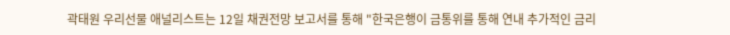곽태원 우리선물 애널리스트는 12일 채권전망 보고서를 통해 "한국은행이 금통위를 통해 연내 추가적인 금리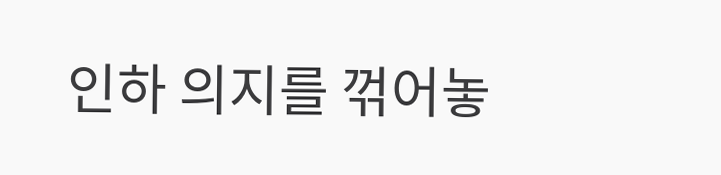인하 의지를 꺾어놓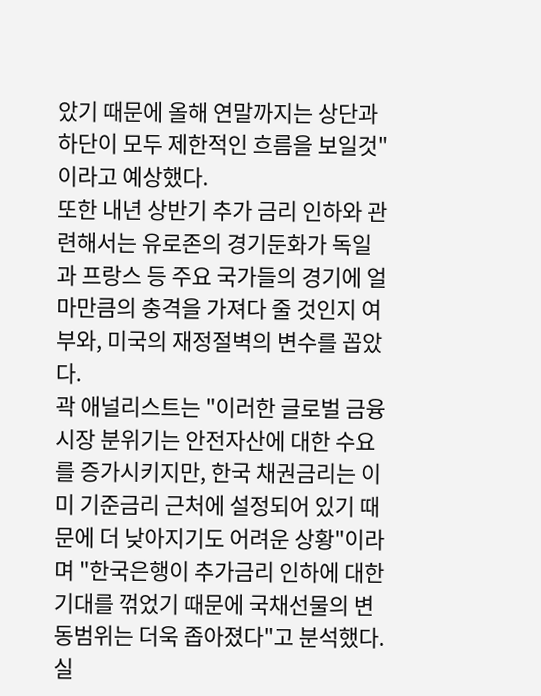았기 때문에 올해 연말까지는 상단과 하단이 모두 제한적인 흐름을 보일것"이라고 예상했다.
또한 내년 상반기 추가 금리 인하와 관련해서는 유로존의 경기둔화가 독일과 프랑스 등 주요 국가들의 경기에 얼마만큼의 충격을 가져다 줄 것인지 여부와, 미국의 재정절벽의 변수를 꼽았다.
곽 애널리스트는 "이러한 글로벌 금융시장 분위기는 안전자산에 대한 수요를 증가시키지만, 한국 채권금리는 이미 기준금리 근처에 설정되어 있기 때문에 더 낮아지기도 어려운 상황"이라며 "한국은행이 추가금리 인하에 대한 기대를 꺾었기 때문에 국채선물의 변동범위는 더욱 좁아졌다"고 분석했다.
실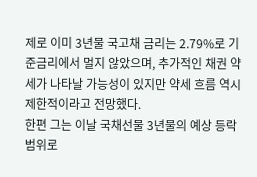제로 이미 3년물 국고채 금리는 2.79%로 기준금리에서 멀지 않았으며, 추가적인 채권 약세가 나타날 가능성이 있지만 약세 흐름 역시 제한적이라고 전망했다.
한편 그는 이날 국채선물 3년물의 예상 등락 범위로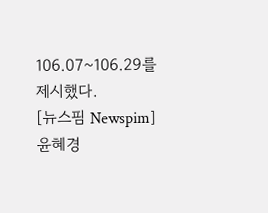106.07~106.29를 제시했다.
[뉴스핌 Newspim] 윤혜경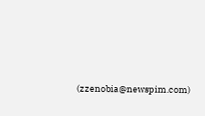(zzenobia@newspim.com)